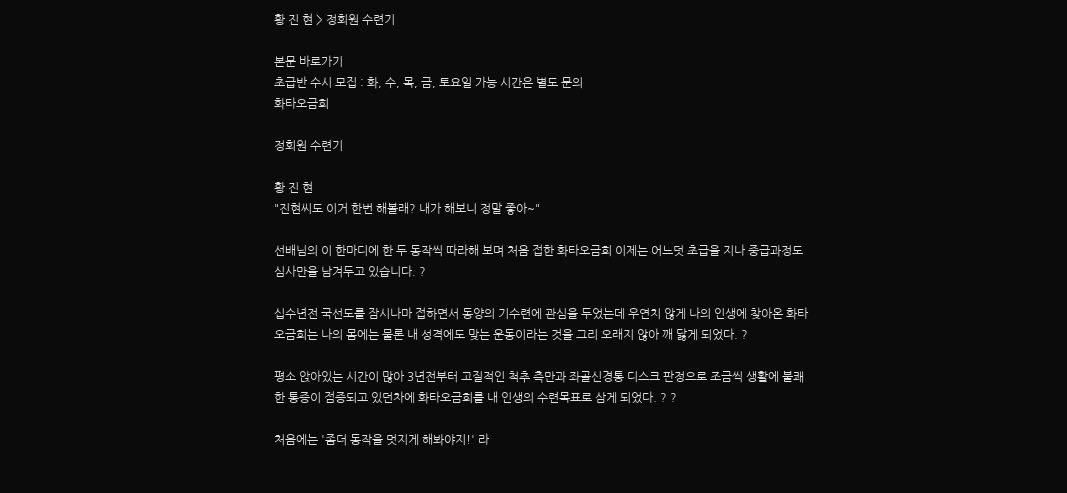황 진 현 > 정회원 수련기

본문 바로가기
초급반 수시 모집 : 화, 수, 목, 금, 토요일 가능 시간은 별도 문의
화타오금희

정회원 수련기

황 진 현
"진현씨도 이거 한번 해볼래? 내가 해보니 정말 좋아~"

선배님의 이 한마디에 한 두 동작씩 따라해 보며 처음 접한 화타오금희 이제는 어느덧 초급을 지나 중급과정도 심사만을 남겨두고 있습니다. ?

십수년전 국선도를 잠시나마 접하면서 동양의 기수련에 관심을 두었는데 우연치 않게 나의 인생에 찾아온 화타오금희는 나의 몸에는 물론 내 성격에도 맞는 운동이라는 것을 그리 오래지 않아 깨 닳게 되었다. ?

평소 앉아있는 시간이 많아 3년전부터 고질적인 척추 측만과 좌골신경통 디스크 판정으로 조금씩 생활에 불쾌한 통증이 점증되고 있던차에 화타오금희를 내 인생의 수련목표로 삼게 되었다. ? ?

처음에는 '좀더 동작을 멋지게 해봐야지!' 라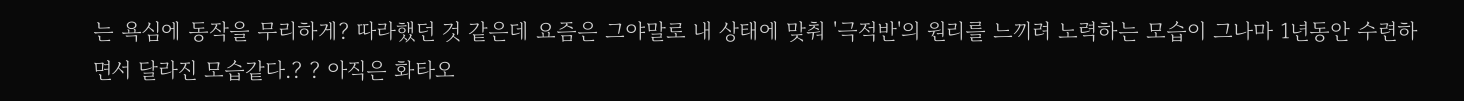는 욕심에 동작을 무리하게? 따라했던 것 같은데 요즘은 그야말로 내 상태에 맞춰 '극적반'의 원리를 느끼려 노력하는 모습이 그나마 1년동안 수련하면서 달라진 모습같다.? ? 아직은 화타오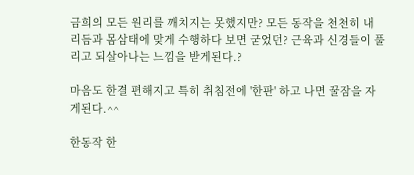금희의 모든 원리를 깨치지는 못했지만? 모든 동작을 천천히 내 리듬과 몸삼태에 맞게 수행하다 보면 굳었던? 근육과 신경들이 풀리고 되살아나는 느낌을 받게된다.?

마음도 한결 편해지고 특히 취침전에 '한판' 하고 나면 꿀잠을 자게된다.^^

한동작 한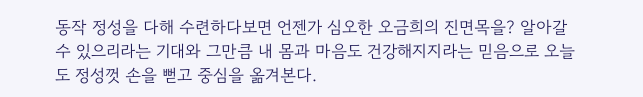동작 정성을 다해 수련하다보면 언젠가 심오한 오금희의 진면목을? 알아갈 수 있으리라는 기대와 그만큼 내 몸과 마음도 건강해지지라는 믿음으로 오늘도 정성껏 손을 뻗고 중심을 옮겨본다.